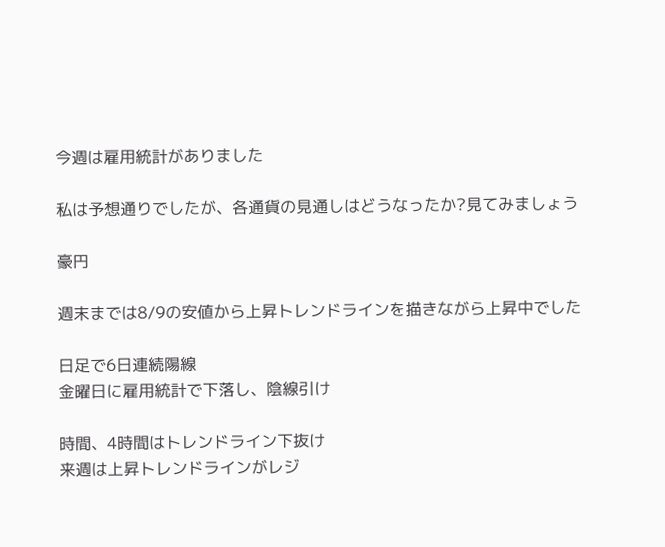今週は雇用統計がありました

私は予想通りでしたが、各通貨の見通しはどうなったか?見てみましょう

豪円

週末までは8/9の安値から上昇トレンドラインを描きながら上昇中でした

日足で6日連続陽線
金曜日に雇用統計で下落し、陰線引け

時間、4時間はトレンドライン下抜け
来週は上昇トレンドラインがレジ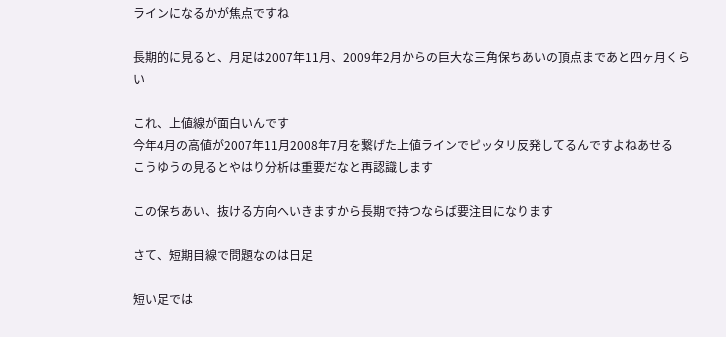ラインになるかが焦点ですね

長期的に見ると、月足は2007年11月、2009年2月からの巨大な三角保ちあいの頂点まであと四ヶ月くらい

これ、上値線が面白いんです
今年4月の高値が2007年11月2008年7月を繋げた上値ラインでピッタリ反発してるんですよねあせる
こうゆうの見るとやはり分析は重要だなと再認識します

この保ちあい、抜ける方向へいきますから長期で持つならば要注目になります

さて、短期目線で問題なのは日足

短い足では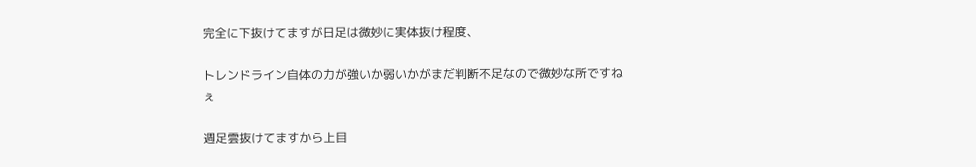完全に下抜けてますが日足は微妙に実体抜け程度、

トレンドライン自体の力が強いか弱いかがまだ判断不足なので微妙な所ですねぇ

週足雲抜けてますから上目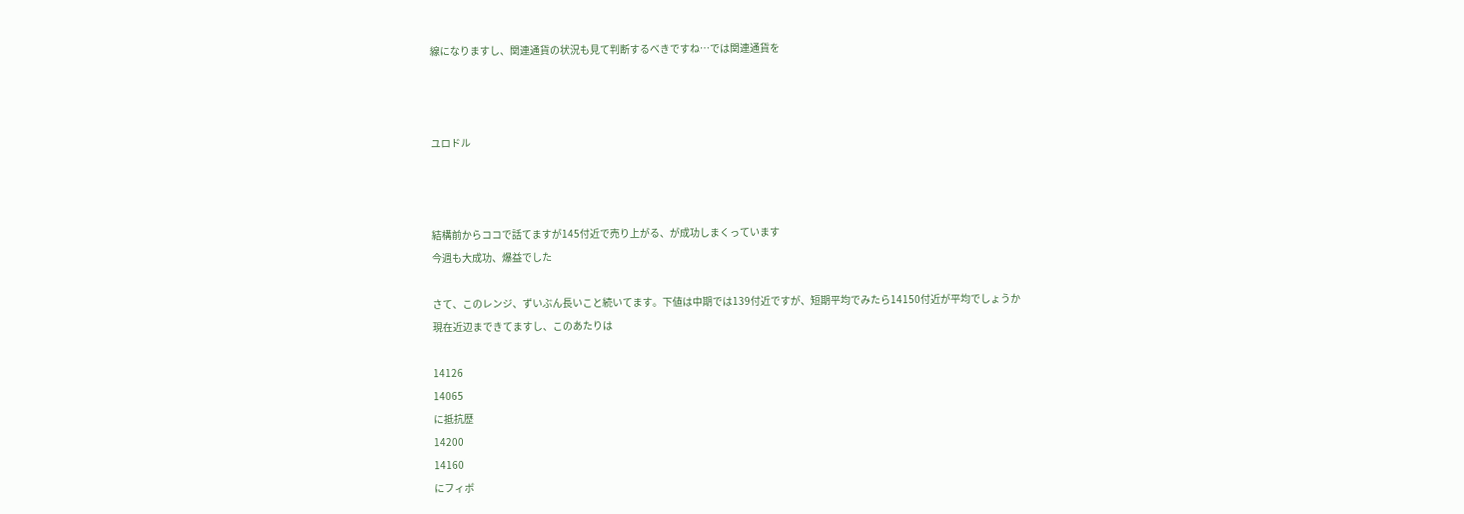線になりますし、関連通貨の状況も見て判断するべきですね…では関連通貨を



ユロドル



結構前からココで話てますが145付近で売り上がる、が成功しまくっています
今週も大成功、爆益でした

さて、このレンジ、ずいぶん長いこと続いてます。下値は中期では139付近ですが、短期平均でみたら14150付近が平均でしょうか
現在近辺まできてますし、このあたりは

14126
14065
に抵抗歴
14200
14160
にフィボ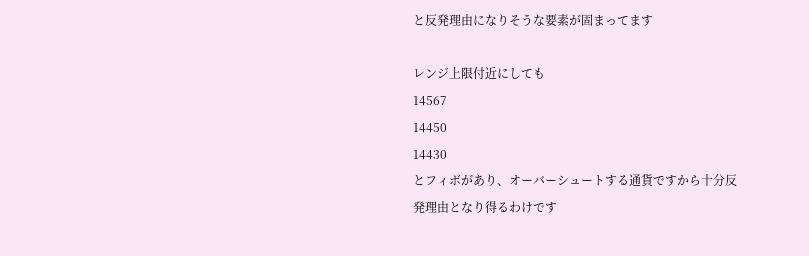と反発理由になりそうな要素が固まってます

レンジ上限付近にしても
14567
14450
14430
とフィボがあり、オーバーシュートする通貨ですから十分反発理由となり得るわけです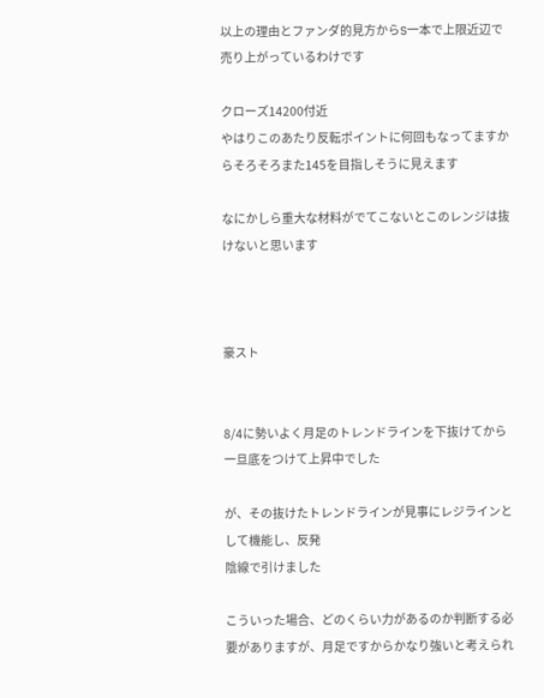以上の理由とファンダ的見方からS一本で上限近辺で売り上がっているわけです

クローズ14200付近
やはりこのあたり反転ポイントに何回もなってますからそろそろまた145を目指しそうに見えます

なにかしら重大な材料がでてこないとこのレンジは抜けないと思います



豪スト


8/4に勢いよく月足のトレンドラインを下抜けてから一旦底をつけて上昇中でした

が、その抜けたトレンドラインが見事にレジラインとして機能し、反発
陰線で引けました

こういった場合、どのくらい力があるのか判断する必要がありますが、月足ですからかなり強いと考えられ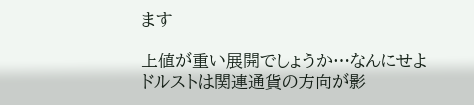ます

上値が重い展開でしょうか…なんにせよドルストは関連通貨の方向が影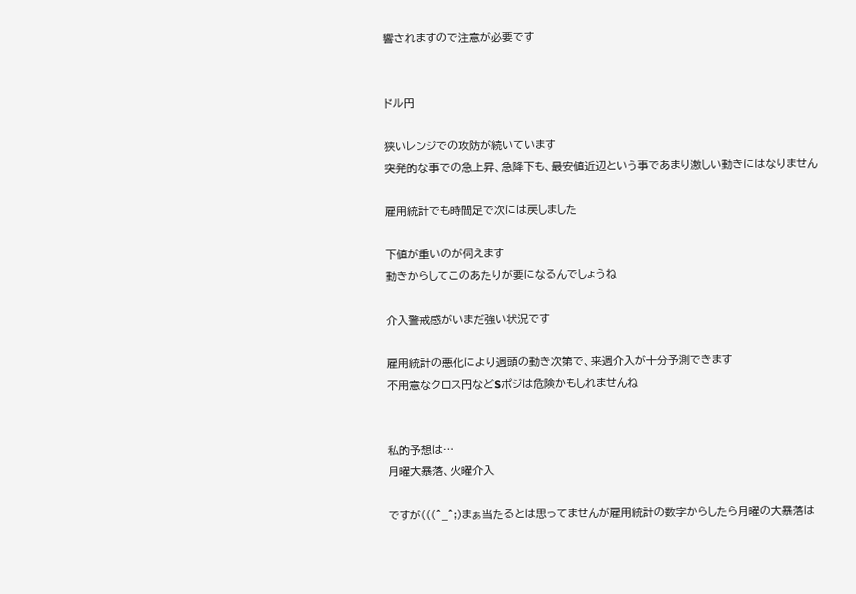響されますので注意が必要です


ドル円

狭いレンジでの攻防が続いています
突発的な事での急上昇、急降下も、最安値近辺という事であまり激しい動きにはなりません

雇用統計でも時間足で次には戻しました

下値が重いのが伺えます
動きからしてこのあたりが要になるんでしょうね

介入警戒感がいまだ強い状況です

雇用統計の悪化により週頭の動き次第で、来週介入が十分予測できます
不用意なクロス円などSポジは危険かもしれませんね


私的予想は…
月曜大暴落、火曜介入

ですが(((^_^;)まぁ当たるとは思ってませんが雇用統計の数字からしたら月曜の大暴落は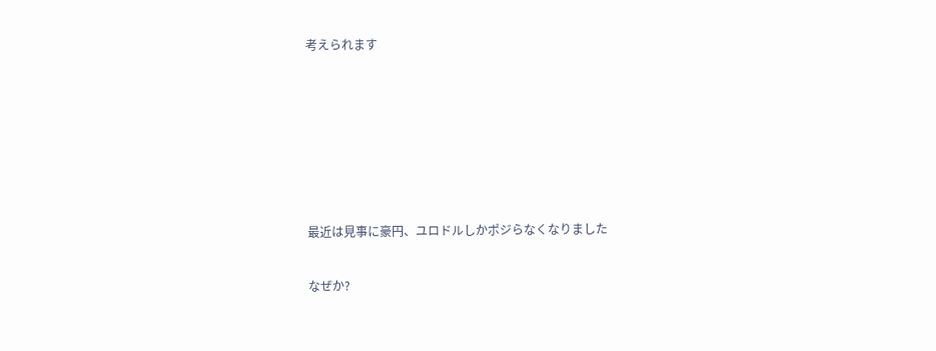考えられます






最近は見事に豪円、ユロドルしかポジらなくなりました

なぜか?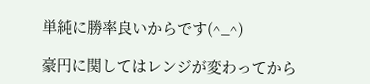単純に勝率良いからです(^_^)

豪円に関してはレンジが変わってから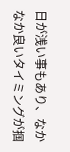日が浅い事もあり、なかなか良いタイミングが掴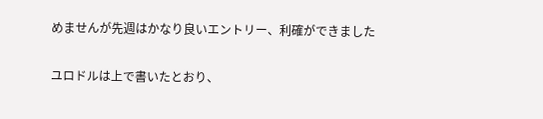めませんが先週はかなり良いエントリー、利確ができました

ユロドルは上で書いたとおり、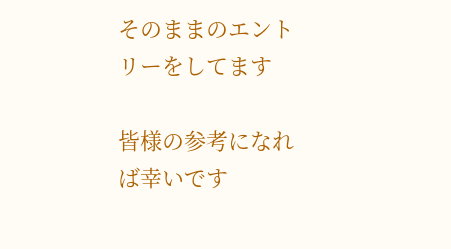そのままのエントリーをしてます

皆様の参考になれば幸いです